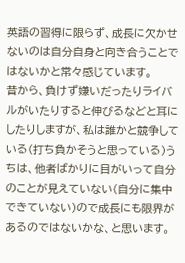英語の習得に限らず、成長に欠かせないのは自分自身と向き合うことではないかと常々感じています。
昔から、負けず嫌いだったりライバルがいたりすると伸びるなどと耳にしたりしますが、私は誰かと競争している(打ち負かそうと思っている)うちは、他者ばかりに目がいって自分のことが見えていない(自分に集中できていない)ので成長にも限界があるのではないかな、と思います。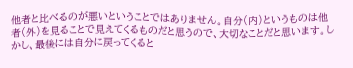他者と比べるのが悪いということではありません。自分(内)というものは他者(外)を見ることで見えてくるものだと思うので、大切なことだと思います。しかし、最後には自分に戻ってくると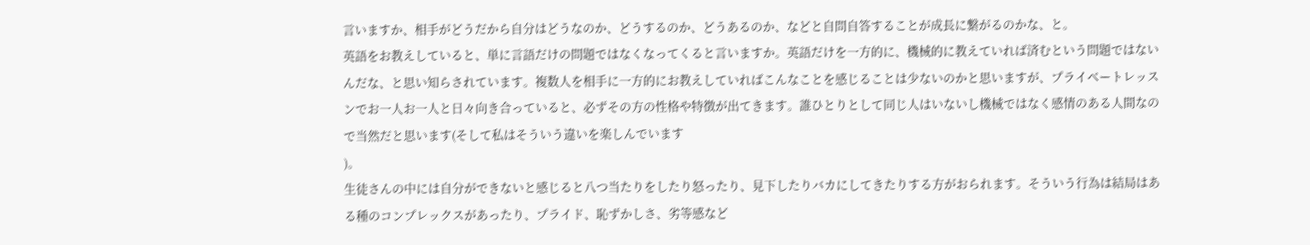言いますか、相手がどうだから自分はどうなのか、どうするのか、どうあるのか、などと自問自答することが成長に繋がるのかな、と。
英語をお教えしていると、単に言語だけの問題ではなくなってくると言いますか。英語だけを一方的に、機械的に教えていれば済むという問題ではないんだな、と思い知らされています。複数人を相手に一方的にお教えしていればこんなことを感じることは少ないのかと思いますが、プライベートレッスンでお一人お一人と日々向き合っていると、必ずその方の性格や特徴が出てきます。誰ひとりとして同じ人はいないし機械ではなく感情のある人間なので当然だと思います(そして私はそういう違いを楽しんでいます
)。
生徒さんの中には自分ができないと感じると八つ当たりをしたり怒ったり、見下したりバカにしてきたりする方がおられます。そういう行為は結局はある種のコンプレックスがあったり、プライド、恥ずかしさ、劣等感など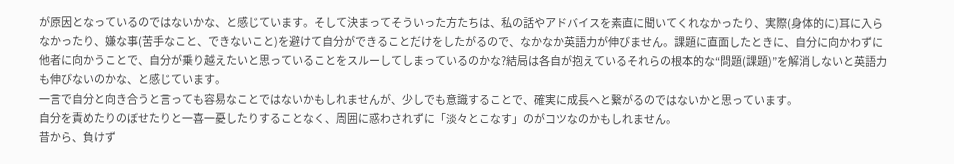が原因となっているのではないかな、と感じています。そして決まってそういった方たちは、私の話やアドバイスを素直に聞いてくれなかったり、実際(身体的に)耳に入らなかったり、嫌な事(苦手なこと、できないこと)を避けて自分ができることだけをしたがるので、なかなか英語力が伸びません。課題に直面したときに、自分に向かわずに他者に向かうことで、自分が乗り越えたいと思っていることをスルーしてしまっているのかな?結局は各自が抱えているそれらの根本的な“問題(課題)”を解消しないと英語力も伸びないのかな、と感じています。
一言で自分と向き合うと言っても容易なことではないかもしれませんが、少しでも意識することで、確実に成長へと繋がるのではないかと思っています。
自分を責めたりのぼせたりと一喜一憂したりすることなく、周囲に惑わされずに「淡々とこなす」のがコツなのかもしれません。
昔から、負けず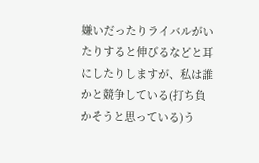嫌いだったりライバルがいたりすると伸びるなどと耳にしたりしますが、私は誰かと競争している(打ち負かそうと思っている)う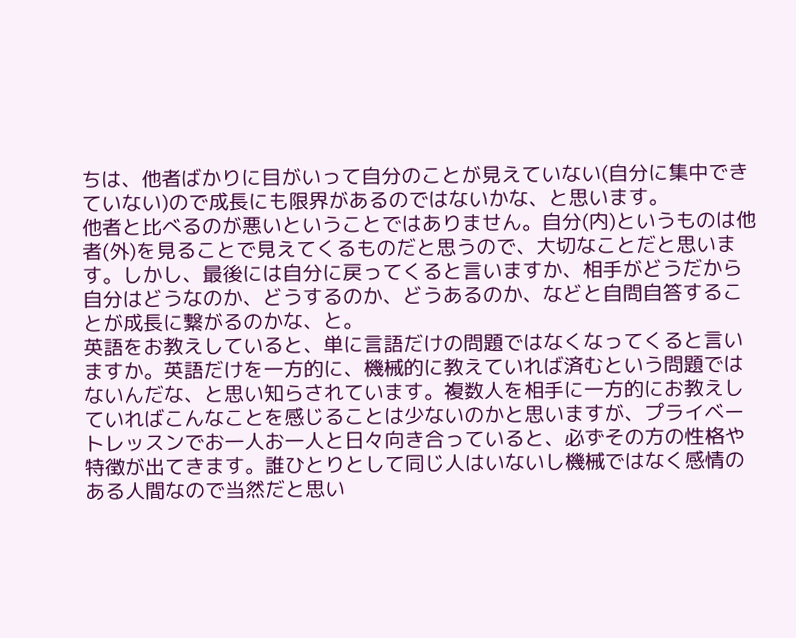ちは、他者ばかりに目がいって自分のことが見えていない(自分に集中できていない)ので成長にも限界があるのではないかな、と思います。
他者と比べるのが悪いということではありません。自分(内)というものは他者(外)を見ることで見えてくるものだと思うので、大切なことだと思います。しかし、最後には自分に戻ってくると言いますか、相手がどうだから自分はどうなのか、どうするのか、どうあるのか、などと自問自答することが成長に繋がるのかな、と。
英語をお教えしていると、単に言語だけの問題ではなくなってくると言いますか。英語だけを一方的に、機械的に教えていれば済むという問題ではないんだな、と思い知らされています。複数人を相手に一方的にお教えしていればこんなことを感じることは少ないのかと思いますが、プライベートレッスンでお一人お一人と日々向き合っていると、必ずその方の性格や特徴が出てきます。誰ひとりとして同じ人はいないし機械ではなく感情のある人間なので当然だと思い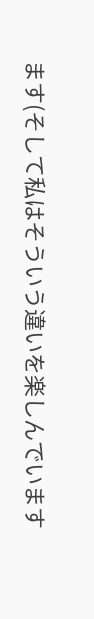ます(そして私はそういう違いを楽しんでいます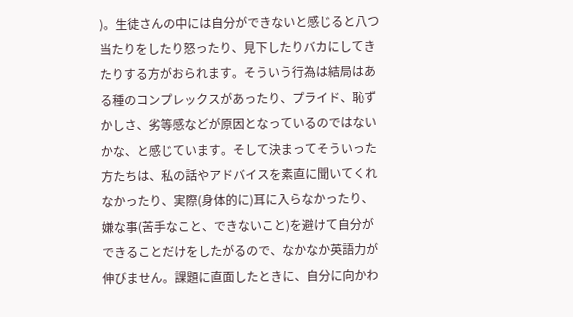)。生徒さんの中には自分ができないと感じると八つ当たりをしたり怒ったり、見下したりバカにしてきたりする方がおられます。そういう行為は結局はある種のコンプレックスがあったり、プライド、恥ずかしさ、劣等感などが原因となっているのではないかな、と感じています。そして決まってそういった方たちは、私の話やアドバイスを素直に聞いてくれなかったり、実際(身体的に)耳に入らなかったり、嫌な事(苦手なこと、できないこと)を避けて自分ができることだけをしたがるので、なかなか英語力が伸びません。課題に直面したときに、自分に向かわ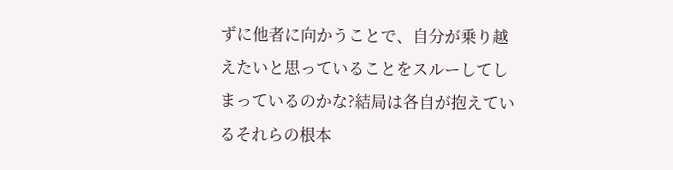ずに他者に向かうことで、自分が乗り越えたいと思っていることをスルーしてしまっているのかな?結局は各自が抱えているそれらの根本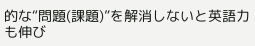的な“問題(課題)”を解消しないと英語力も伸び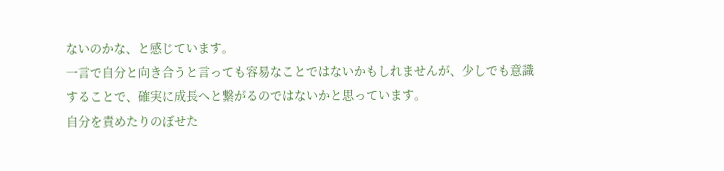ないのかな、と感じています。
一言で自分と向き合うと言っても容易なことではないかもしれませんが、少しでも意識することで、確実に成長へと繋がるのではないかと思っています。
自分を責めたりのぼせた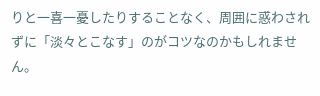りと一喜一憂したりすることなく、周囲に惑わされずに「淡々とこなす」のがコツなのかもしれません。